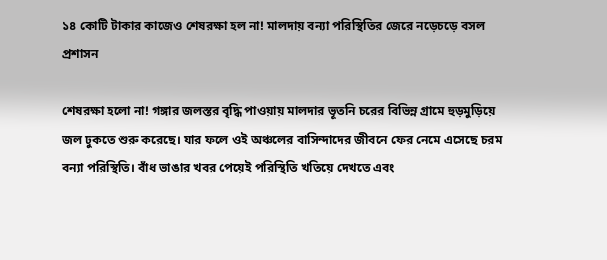১৪ কোটি টাকার কাজেও শেষরক্ষা হল না! মালদায় বন্যা পরিস্থিতির জেরে নড়েচড়ে বসল প্রশাসন

শেষরক্ষা হলো না! গঙ্গার জলস্তর বৃদ্ধি পাওয়ায় মালদার ভূতনি চরের বিভিন্ন গ্রামে হুড়মুড়িয়ে জল ঢুকতে শুরু করেছে। যার ফলে ওই অঞ্চলের বাসিন্দাদের জীবনে ফের নেমে এসেছে চরম বন্যা পরিস্থিতি। বাঁধ ভাঙার খবর পেয়েই পরিস্থিতি খতিয়ে দেখতে এবং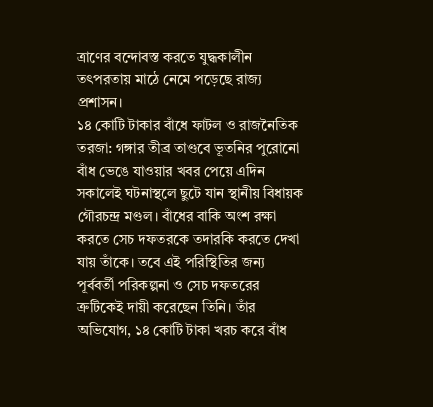ত্রাণের বন্দোবস্ত করতে যুদ্ধকালীন তৎপরতায় মাঠে নেমে পড়েছে রাজ্য প্রশাসন।
১৪ কোটি টাকার বাঁধে ফাটল ও রাজনৈতিক তরজা: গঙ্গার তীব্র তাণ্ডবে ভূতনির পুরোনো বাঁধ ভেঙে যাওয়ার খবর পেয়ে এদিন সকালেই ঘটনাস্থলে ছুটে যান স্থানীয় বিধায়ক গৌরচন্দ্র মণ্ডল। বাঁধের বাকি অংশ রক্ষা করতে সেচ দফতরকে তদারকি করতে দেখা যায় তাঁকে। তবে এই পরিস্থিতির জন্য পূর্ববর্তী পরিকল্পনা ও সেচ দফতরের ত্রুটিকেই দায়ী করেছেন তিনি। তাঁর অভিযোগ, ১৪ কোটি টাকা খরচ করে বাঁধ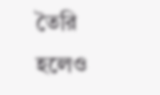তৈরি হলেও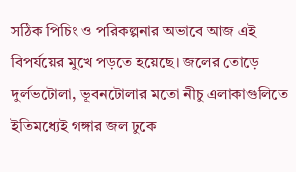সঠিক পিচিং ও পরিকল্পনার অভাবে আজ এই বিপর্যয়ের মুখে পড়তে হয়েছে। জলের তোড়ে দুর্লভটোলা, ভূবনটোলার মতো নীচু এলাকাগুলিতে ইতিমধ্যেই গঙ্গার জল ঢুকে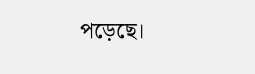পড়েছে।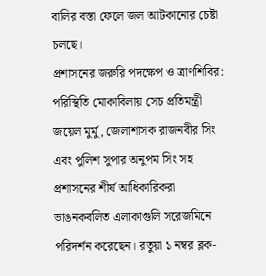বালির বস্তা ফেলে জল আটকানোর চেষ্টা চলছে।
প্রশাসনের জরুরি পদক্ষেপ ও ত্রাণশিবির: পরিস্থিতি মোকাবিলায় সেচ প্রতিমন্ত্রী জয়েল মুর্মু, জেলাশাসক রাজনবীর সিং এবং পুলিশ সুপার অনুপম সিং সহ প্রশাসনের শীর্ষ আধিকারিকরা ভাঙনকবলিত এলাকাগুলি সরেজমিনে পরিদর্শন করেছেন। রতুয়া ১ নম্বর ব্লক-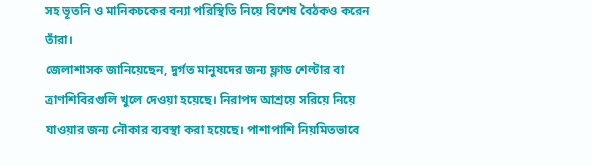সহ ভূতনি ও মানিকচকের বন্যা পরিস্থিতি নিয়ে বিশেষ বৈঠকও করেন তাঁরা।
জেলাশাসক জানিয়েছেন, দুর্গত মানুষদের জন্য ফ্লাড শেল্টার বা ত্রাণশিবিরগুলি খুলে দেওয়া হয়েছে। নিরাপদ আশ্রয়ে সরিয়ে নিয়ে যাওয়ার জন্য নৌকার ব্যবস্থা করা হয়েছে। পাশাপাশি নিয়মিতভাবে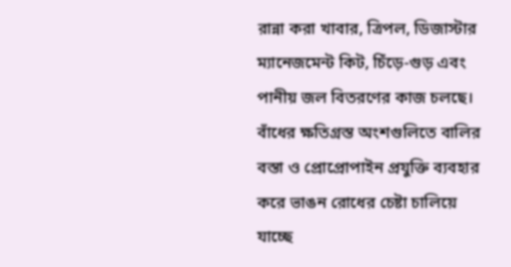রান্না করা খাবার, ত্রিপল, ডিজাস্টার ম্যানেজমেন্ট কিট, চিঁড়ে-গুড় এবং পানীয় জল বিতরণের কাজ চলছে। বাঁধের ক্ষতিগ্রস্ত অংশগুলিতে বালির বস্তা ও প্রোপ্রোপাইন প্রযুক্তি ব্যবহার করে ভাঙন রোধের চেষ্টা চালিয়ে যাচ্ছে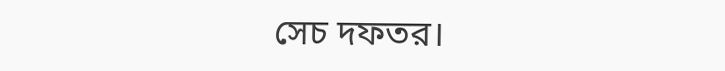সেচ দফতর।